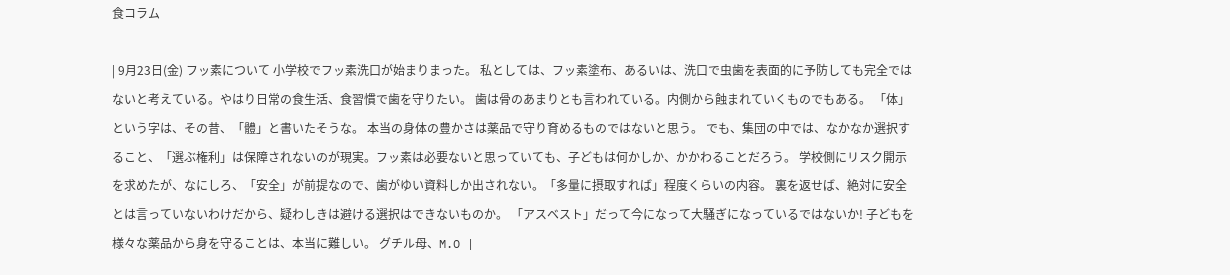食コラム

| 9月23日(金) フッ素について 小学校でフッ素洗口が始まりまった。 私としては、フッ素塗布、あるいは、洗口で虫歯を表面的に予防しても完全ではないと考えている。やはり日常の食生活、食習慣で歯を守りたい。 歯は骨のあまりとも言われている。内側から蝕まれていくものでもある。 「体」という字は、その昔、「體」と書いたそうな。 本当の身体の豊かさは薬品で守り育めるものではないと思う。 でも、集団の中では、なかなか選択すること、「選ぶ権利」は保障されないのが現実。フッ素は必要ないと思っていても、子どもは何かしか、かかわることだろう。 学校側にリスク開示を求めたが、なにしろ、「安全」が前提なので、歯がゆい資料しか出されない。「多量に摂取すれば」程度くらいの内容。 裏を返せば、絶対に安全とは言っていないわけだから、疑わしきは避ける選択はできないものか。 「アスベスト」だって今になって大騒ぎになっているではないか! 子どもを様々な薬品から身を守ることは、本当に難しい。 グチル母、M.O |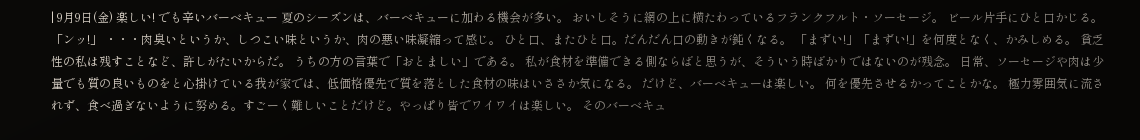| 9月9日(金) 楽しい! でも辛いバーベキュー 夏のシーズンは、バーベキューに加わる機会が多い。 おいしそうに網の上に横たわっているフランクフルト・ソーセージ。 ビール片手にひと口かじる。 「ンッ!」 ・・・肉臭いというか、しつこい味というか、肉の悪い味凝縮って感じ。 ひと口、またひと口。だんだん口の動きが鈍くなる。 「まずい!」「まずい!」を何度となく、かみしめる。 貧乏性の私は残すことなど、許しがたいからだ。 うちの方の言葉で「おとましい」である。 私が食材を準備できる側ならばと思うが、そういう時ばかりではないのが残念。 日常、ソーセージや肉は少量でも質の良いものをと心掛けている我が家では、低価格優先で質を落とした食材の味はいささか気になる。 だけど、バーベキューは楽しい。 何を優先させるかってことかな。 極力雰囲気に流されず、食べ過ぎないように努める。すごーく難しいことだけど。やっぱり皆でワイワイは楽しい。 そのバーベキュ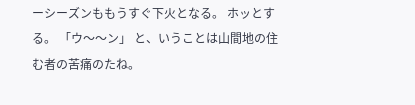ーシーズンももうすぐ下火となる。 ホッとする。 「ウ〜〜ン」 と、いうことは山間地の住む者の苦痛のたね。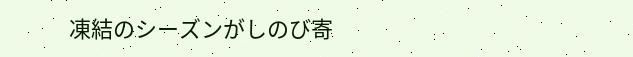凍結のシーズンがしのび寄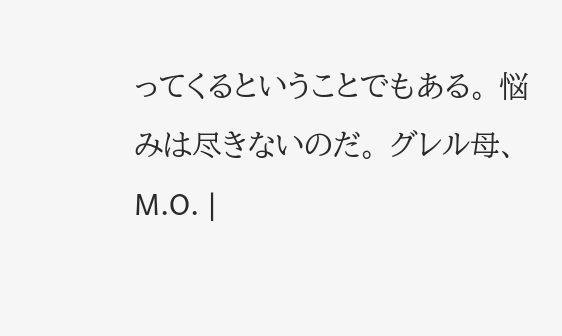ってくるということでもある。 悩みは尽きないのだ。 グレル母、M.O. |